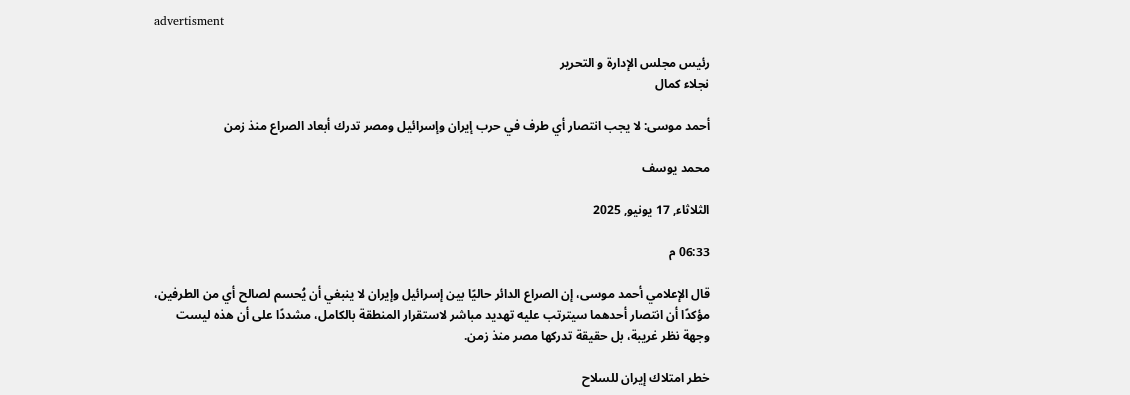advertisment

رئيس مجلس الإدارة و التحرير
نجلاء كمال

أحمد موسى: لا يجب انتصار أي طرف في حرب إيران وإسرائيل ومصر تدرك أبعاد الصراع منذ زمن

محمد يوسف

الثلاثاء, 17 يونيو, 2025

06:33 م

قال الإعلامي أحمد موسى، إن الصراع الدائر حاليًا بين إسرائيل وإيران لا ينبغي أن يُحسم لصالح أي من الطرفين، مؤكدًا أن انتصار أحدهما سيترتب عليه تهديد مباشر لاستقرار المنطقة بالكامل، مشددًا على أن هذه ليست وجهة نظر غريبة، بل حقيقة تدركها مصر منذ زمن.

خطر امتلاك إيران للسلاح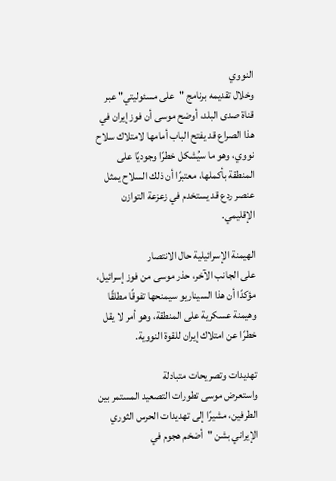النووي
وخلال تقديمه برنامج "على مسئوليتي" عبر قناة صدى البلد، أوضح موسى أن فوز إيران في هذا الصراع قد يفتح الباب أمامها لامتلاك سلاح نووي، وهو ما سيُشكل خطرًا وجوديًا على المنطقة بأكملها، معتبرًا أن ذلك السلاح يمثل عنصر ردع قد يستخدم في زعزعة التوازن الإقليمي.

الهيمنة الإسرائيلية حال الانتصار
على الجانب الآخر، حذر موسى من فوز إسرائيل، مؤكدًا أن هذا السيناريو سيمنحها تفوقًا مطلقًا وهيمنة عسكرية على المنطقة، وهو أمر لا يقل خطرًا عن امتلاك إيران للقوة النووية.

تهديدات وتصريحات متبادلة
واستعرض موسى تطورات التصعيد المستمر بين الطرفين، مشيرًا إلى تهديدات الحرس الثوري الإيراني بشن "أضخم هجوم في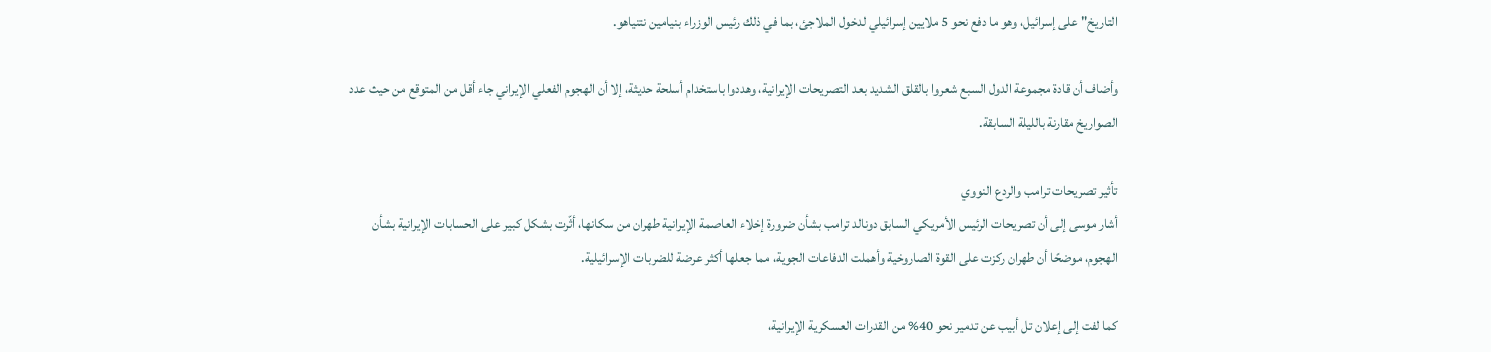التاريخ" على إسرائيل، وهو ما دفع نحو 5 ملايين إسرائيلي لدخول الملاجئ، بما في ذلك رئيس الوزراء بنيامين نتنياهو.

وأضاف أن قادة مجموعة الدول السبع شعروا بالقلق الشديد بعد التصريحات الإيرانية، وهددوا باستخدام أسلحة حديثة، إلا أن الهجوم الفعلي الإيراني جاء أقل من المتوقع من حيث عدد الصواريخ مقارنة بالليلة السابقة.

تأثير تصريحات ترامب والردع النووي
أشار موسى إلى أن تصريحات الرئيس الأمريكي السابق دونالد ترامب بشأن ضرورة إخلاء العاصمة الإيرانية طهران من سكانها، أثّرت بشكل كبير على الحسابات الإيرانية بشأن الهجوم، موضحًا أن طهران ركزت على القوة الصاروخية وأهملت الدفاعات الجوية، مما جعلها أكثر عرضة للضربات الإسرائيلية.

كما لفت إلى إعلان تل أبيب عن تدمير نحو 40% من القدرات العسكرية الإيرانية،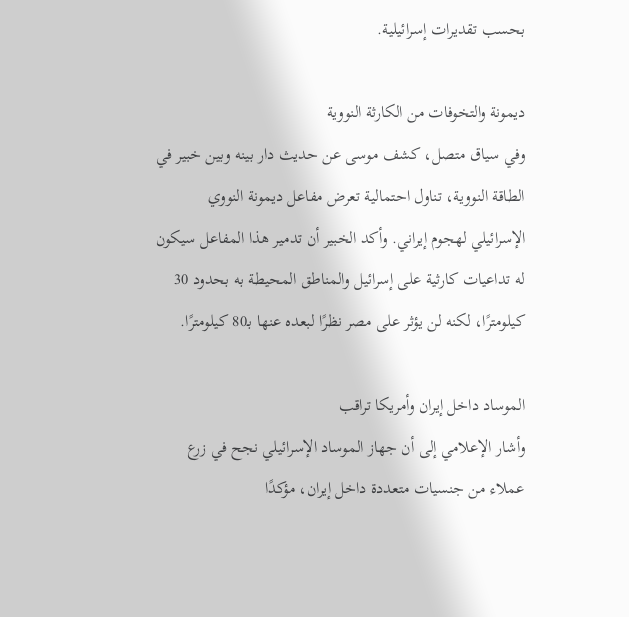بحسب تقديرات إسرائيلية.

ديمونة والتخوفات من الكارثة النووية
وفي سياق متصل، كشف موسى عن حديث دار بينه وبين خبير في الطاقة النووية، تناول احتمالية تعرض مفاعل ديمونة النووي الإسرائيلي لهجوم إيراني. وأكد الخبير أن تدمير هذا المفاعل سيكون له تداعيات كارثية على إسرائيل والمناطق المحيطة به بحدود 30 كيلومترًا، لكنه لن يؤثر على مصر نظرًا لبعده عنها بـ80 كيلومترًا.

الموساد داخل إيران وأمريكا تراقب
وأشار الإعلامي إلى أن جهاز الموساد الإسرائيلي نجح في زرع عملاء من جنسيات متعددة داخل إيران، مؤكدًا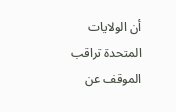أن الولايات المتحدة تراقب الموقف عن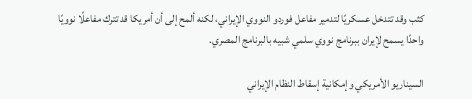كثب وقد تتدخل عسكريًا لتدمير مفاعل فوردو النووي الإيراني، لكنه ألمح إلى أن أمريكا قد تترك مفاعلًا نوويًا واحدًا يسمح لإيران ببرنامج نووي سلمي شبيه بالبرنامج المصري.

السيناريو الأمريكي وإمكانية إسقاط النظام الإيراني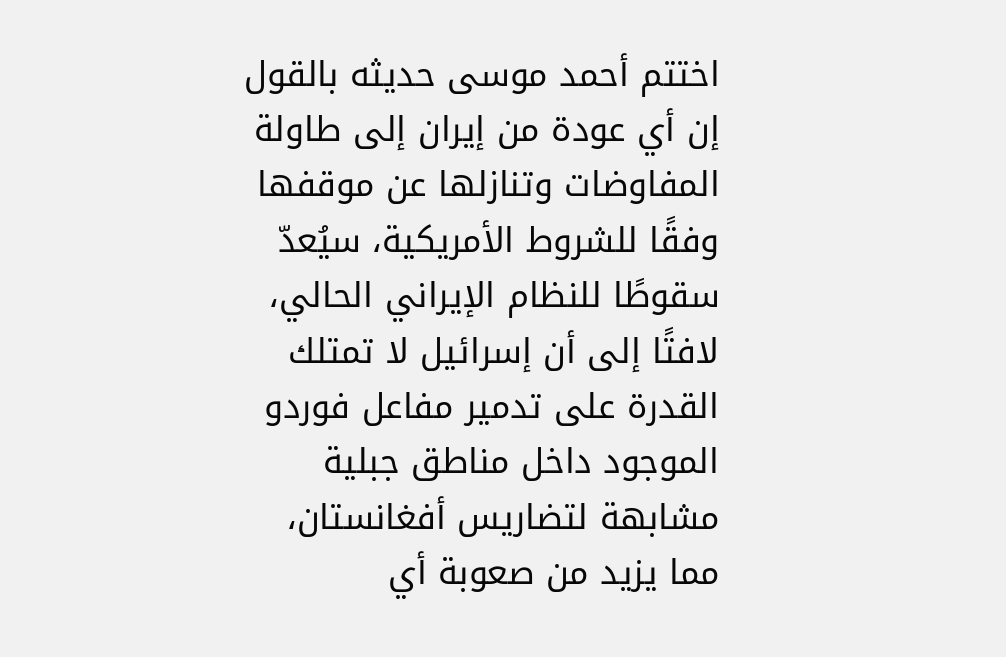اختتم أحمد موسى حديثه بالقول إن أي عودة من إيران إلى طاولة المفاوضات وتنازلها عن موقفها وفقًا للشروط الأمريكية، سيُعدّ سقوطًا للنظام الإيراني الحالي، لافتًا إلى أن إسرائيل لا تمتلك القدرة على تدمير مفاعل فوردو الموجود داخل مناطق جبلية مشابهة لتضاريس أفغانستان، مما يزيد من صعوبة أي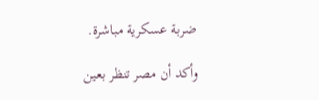ضربة عسكرية مباشرة.

وأكد أن مصر تنظر بعين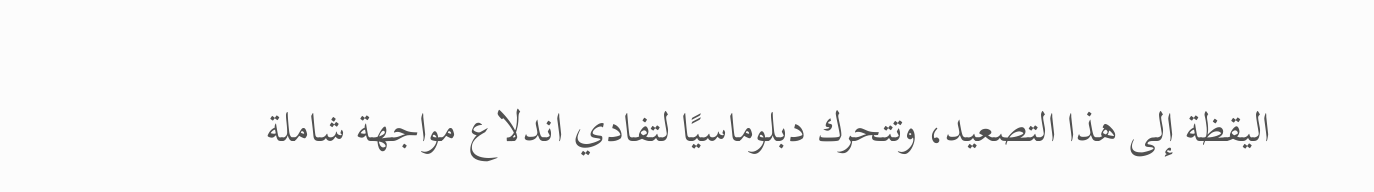اليقظة إلى هذا التصعيد، وتتحرك دبلوماسيًا لتفادي اندلاع مواجهة شاملة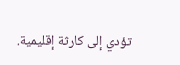تؤدي إلى كارثة إقليمية.